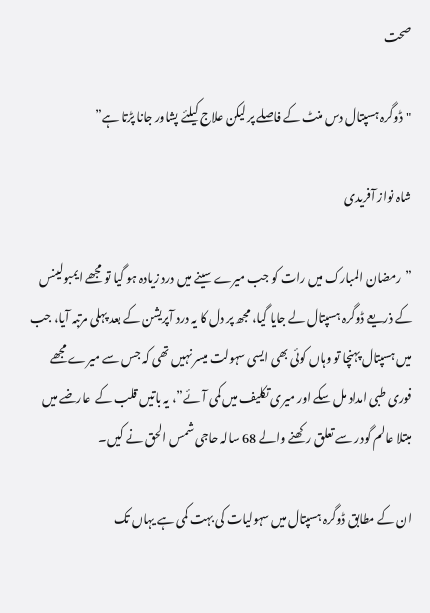صحت

"ڈوگرہ ہسپتال دس منٹ کے فاصلے پر لیکن علاج کیلئے پشاور جانا پڑتا ہے”

شاہ نواز آفریدی

”رمضان المبارک میں رات کو جب میرے سینے میں درد زیادہ ہو گیا تو مجھے ایمبولینس کے ذریعے ڈوگرہ ہسپتال لے جایا گیا، مجھ پر دل کا یہ درد آپریشن کے بعد پہلی مرتبہ آیا، جب میں ہسپتال پہنچا تو وہاں کوئی بھی ایسی سہولت میسر نہیں تھی کہ جس سے میرے مجھے فوری طبی امداد مل سکے اور میری تکلیف میں کمی آئے”، یہ باتیں قلب کے  عارضے میں مبتلا عالم گودر سے تعلق رکھنے والے 68 سالہ حاجی شمس الحق نے کیں۔

ان کے مطابق ڈوگرہ ہسپتال میں سہولیات کی بہت کمی ہے یہاں تک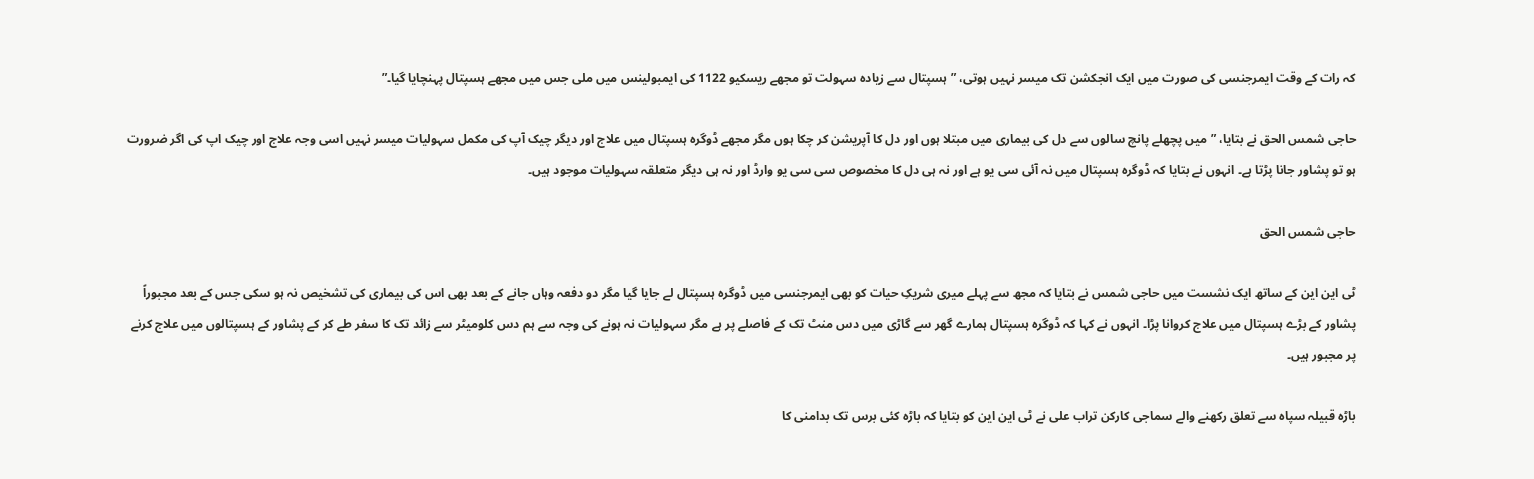کہ رات کے وقت ایمرجنسی کی صورت میں ایک انجکشن تک میسر نہیں ہوتی، ”ہسپتال سے زیادہ سہولت تو مجھے ریسکیو 1122 کی ایمبولینس میں ملی جس میں مجھے ہسپتال پہنچایا گیا۔”

حاجی شمس الحق نے بتایا، ”میں پچھلے پانچ سالوں سے دل کی بیماری میں مبتلا ہوں اور دل کا آپریشن کر چکا ہوں مگر مجھے ڈوگرہ ہسپتال میں علاج اور دیگر چیک آپ کی مکمل سہولیات میسر نہیں اسی وجہ علاج اور چیک اپ کی اگر ضرورت ہو تو پشاور جانا پڑتا ہے۔ انہوں نے بتایا کہ ڈوگرہ ہسپتال میں نہ آئی سی یو ہے اور نہ ہی دل کا مخصوص سی سی یو وارڈ اور نہ ہی دیگر متعلقہ سہولیات موجود ہیں۔

حاجی شمس الحق

ٹی این این کے ساتھ ایک نشست میں حاجی شمس نے بتایا کہ مجھ سے پہلے میری شریکِ حیات کو بھی ایمرجنسی میں ڈوگرہ ہسپتال لے جایا گیا مگر دو دفعہ وہاں جانے کے بعد بھی اس کی بیماری کی تشخیص نہ ہو سکی جس کے بعد مجبوراً پشاور کے بڑے ہسپتال میں علاج کروانا پڑا۔ انہوں نے کہا کہ ڈوگرہ ہسپتال ہمارے گھر سے گاڑی میں دس منٹ تک کے فاصلے پر ہے مگر سہولیات نہ ہونے کی وجہ سے ہم دس کلومیٹر سے زائد تک کا سفر طے کر کے پشاور کے ہسپتالوں میں علاج کرنے پر مجبور ہیں۔

باڑہ قبیلہ سپاہ سے تعلق رکھنے والے سماجی کارکن تراب علی نے ٹی این این کو بتایا کہ باڑہ کئی برس تک بدامنی کا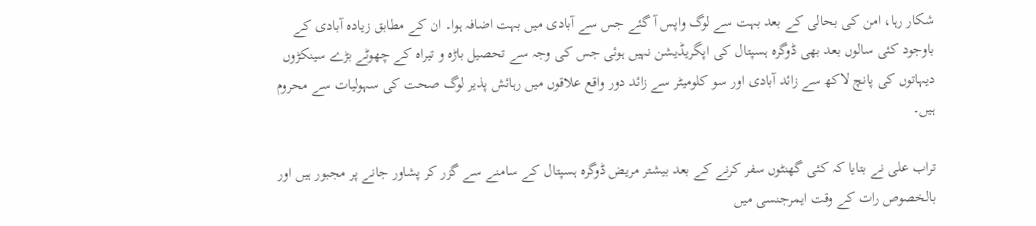شکار رہا، امن کی بحالی کے بعد بہت سے لوگ واپس آ گئے جس سے آبادی میں بہت اضافہ ہوا۔ ان کے مطابق زیادہ آبادی کے باوجود کئی سالوں بعد بھی ڈوگرہ ہسپتال کی اپگریڈیشن نہیں ہوئی جس کی وجہ سے تحصیل باڑہ و تیراہ کے چھوٹے بڑے سینکڑوں دیہاتوں کی پانچ لاکھ سے زائد آبادی اور سو کلومیٹر سے زائد دور واقع علاقوں میں رہائش پذیر لوگ صحت کی سہولیات سے محروم ہیں۔

تراب علی نے بتایا کہ کئی گھنٹوں سفر کرنے کے بعد بیشتر مریض ڈوگرہ ہسپتال کے سامنے سے گزر کر پشاور جانے پر مجبور ہیں اور بالخصوص رات کے وقت ایمرجنسی میں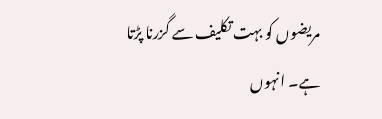مریضوں کو بہت تکلیف سے گزرنا پڑتا ہے۔ انہوں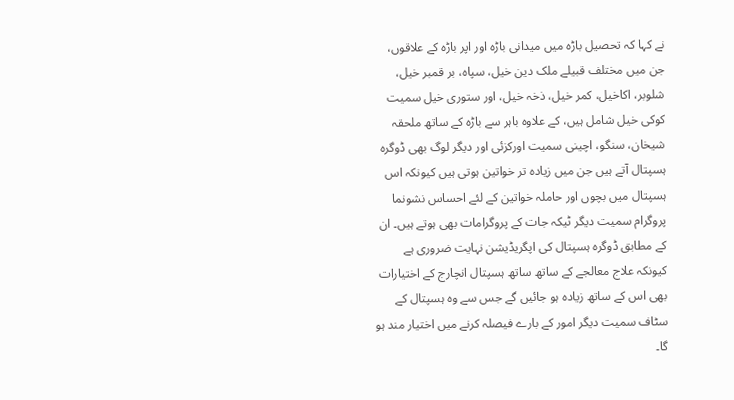نے کہا کہ تحصیل باڑہ میں میدانی باڑہ اور اپر باڑہ کے علاقوں، جن میں مختلف قبیلے ملک دین خیل، سپاہ، بر قمبر خیل، شلوبر، اکاخیل، کمر خیل، ذخہ خیل، اور ستوری خیل سمیت کوکی خیل شامل ہیں، کے علاوہ باہر سے باڑہ کے ساتھ ملحقہ شیخان، سنگو، اچینی سمیت اورکزئی اور دیگر لوگ بھی ڈوگرہ ہسپتال آتے ہیں جن میں زیادہ تر خواتین ہوتی ہیں کیونکہ اس ہسپتال میں بچوں اور حاملہ خواتین کے لئے احساس نشونما پروگرام سمیت دیگر ٹیکہ جات کے پروگرامات بھی ہوتے ہیں۔ ان کے مطابق ڈوگرہ ہسپتال کی اپگریڈیشن نہایت ضروری ہے کیونکہ علاج معالجے کے ساتھ ساتھ ہسپتال انچارج کے اختیارات بھی اس کے ساتھ زیادہ ہو جائیں گے جس سے وہ ہسپتال کے سٹاف سمیت دیگر امور کے بارے فیصلہ کرنے میں اختیار مند ہو گا۔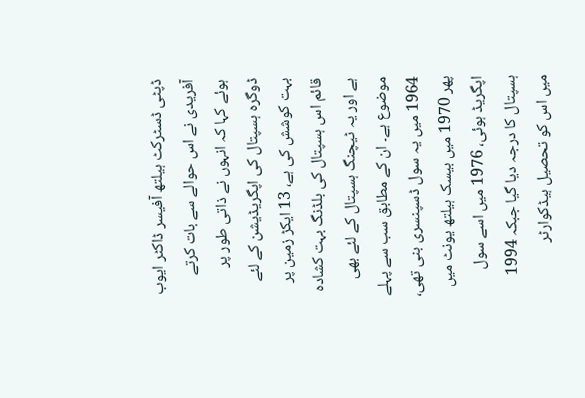ڈپٹی ڈسٹرکٹ ہیلتھ آفیسر ڈاکٹر ایوب آفریدی نے اس حوالے سے بات کرتے ہوئے کہا کہ انہوں نے ذاتی طور پر ڈوگرہ ہسپتال کی اپگریڈیشن کے لئے بہت کوشش کی ہے، 13 ایکڑ زمین پر قائم اس ہسپتال کی بلڈنگ بہت کشادہ ہے اور یہ ٹیچنگ ہسپتال کے لئے بھی موضوع ہے۔ ان کے مطابق سب سے پہلے 1964 میں یہ سول ڈسپنسری بنی تھی، پھر 1970 میں بیسک ہیلتھ یونٹ میں اپگریڈ ہوئی، 1976 میں اسے سول ہسپتال کا درجہ دیا گیا جبکہ 1994 میں اس کو تحصیل ہیڈکوارٹر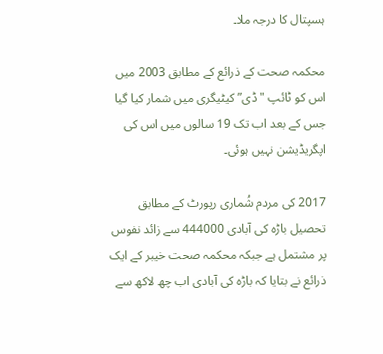ہسپتال کا درجہ ملا۔

محکمہ صحت کے ذرائع کے مطابق 2003 میں اس کو ٹائپ "ڈی” کیٹیگری میں شمار کیا گیا جس کے بعد اب تک 19 سالوں میں اس کی اپگریڈیشن نہیں ہوئی۔

2017 کی مردم شُماری رپورٹ کے مطابق تحصیل باڑہ کی آبادی 444000 سے زائد نفوس پر مشتمل ہے جبکہ محکمہ صحت خیبر کے ایک ذرائع نے بتایا کہ باڑہ کی آبادی اب چھ لاکھ سے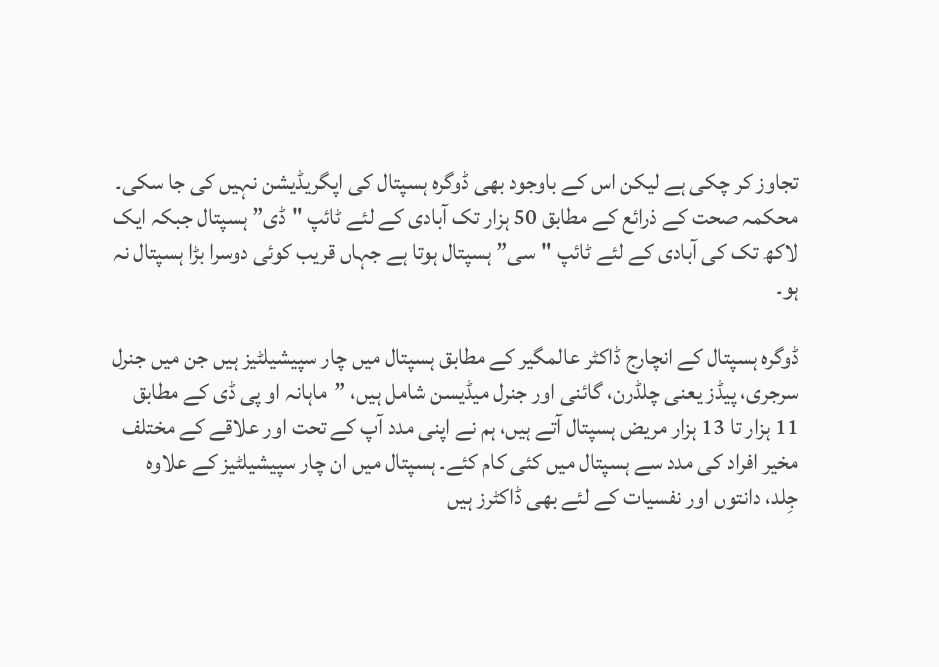تجاوز کر چکی ہے لیکن اس کے باوجود بھی ڈوگرہ ہسپتال کی اپگریڈیشن نہیں کی جا سکی۔ محکمہ صحت کے ذرائع کے مطابق 50 ہزار تک آبادی کے لئے ٹائپ "ڈی” ہسپتال جبکہ ایک لاکھ تک کی آبادی کے لئے ٹائپ "سی” ہسپتال ہوتا ہے جہاں قریب کوئی دوسرا بڑا ہسپتال نہ ہو۔

ڈوگرہ ہسپتال کے انچارج ڈاکٹر عالمگیر کے مطابق ہسپتال میں چار سپیشیلٹیز ہیں جن میں جنرل سرجری، پیڈز یعنی چلڈرن، گائنی اور جنرل میڈیسن شامل ہیں، ”ماہانہ او پی ڈی کے مطابق 11 ہزار تا 13 ہزار مریض ہسپتال آتے ہیں، ہم نے اپنی مدد آپ کے تحت اور علاقے کے مختلف مخیر افراد کی مدد سے ہسپتال میں کئی کام کئے۔ ہسپتال میں ان چار سپیشیلٹیز کے علاوہ جِلد، دانتوں اور نفسیات کے لئے بھی ڈاکٹرز ہیں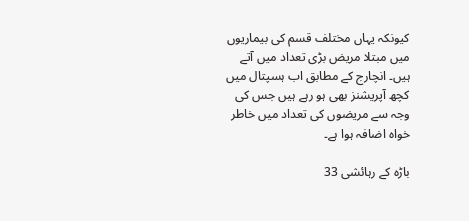کیونکہ یہاں مختلف قسم کی بیماریوں میں مبتلا مریض بڑی تعداد میں آتے ہیں۔ انچارج کے مطابق اب ہسپتال میں کچھ آپریشنز بھی ہو رہے ہیں جس کی وجہ سے مریضوں کی تعداد میں خاطر خواہ اضافہ ہوا ہے۔

باڑہ کے رہائشی 33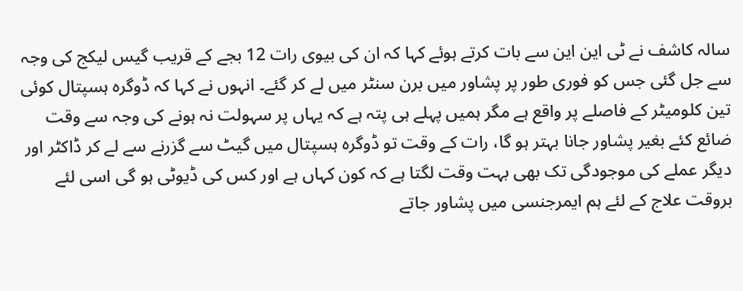سالہ کاشف نے ٹی این این سے بات کرتے ہوئے کہا کہ ان کی بیوی رات 12 بجے کے قریب گیس لیکج کی وجہ سے جل گئی جس کو فوری طور پر پشاور میں برن سنٹر میں لے کر گئے۔ انہوں نے کہا کہ ڈوگرہ ہسپتال کوئی تین کلومیٹر کے فاصلے پر واقع ہے مگر ہمیں پہلے ہی پتہ ہے کہ یہاں پر سہولت نہ ہونے کی وجہ سے وقت ضائع کئے بغیر پشاور جانا بہتر ہو گا، رات کے وقت تو ڈوگرہ ہسپتال میں گیٹ سے گزرنے سے لے کر ڈاکٹر اور دیگر عملے کی موجودگی تک بھی بہت وقت لگتا ہے کہ کون کہاں ہے اور کس کی ڈیوٹی ہو گی اسی لئے بروقت علاج کے لئے ہم ایمرجنسی میں پشاور جاتے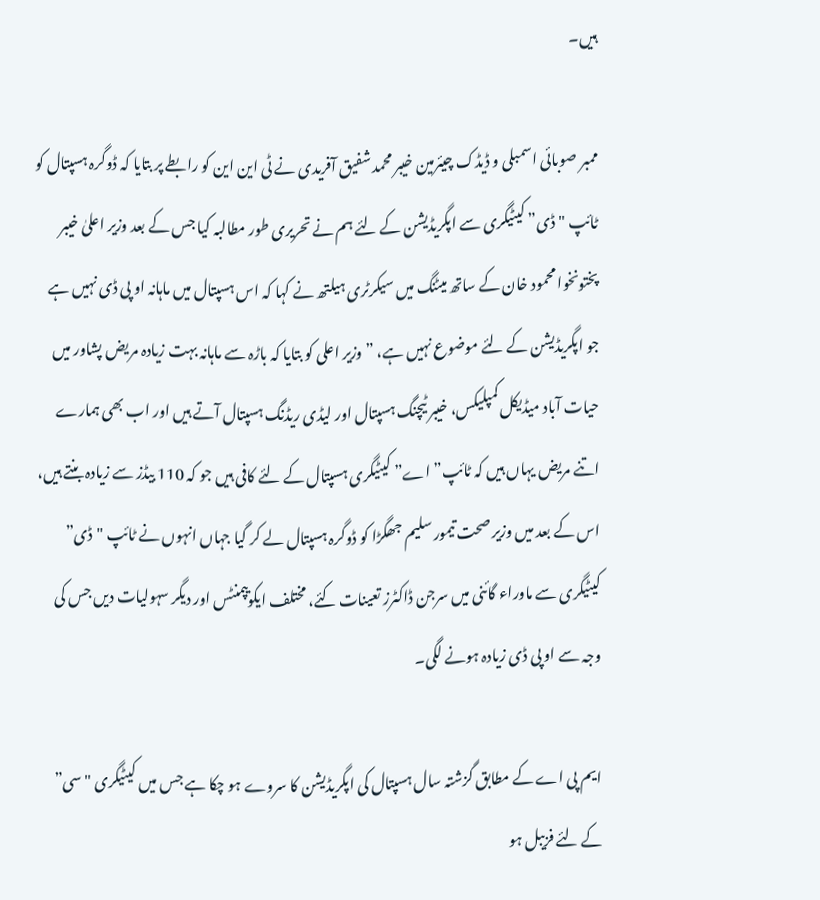ہیں۔

ممبر صوبائی اسمبلی و ڈیڈک چیئرمین خیبر محمد شفیق آفریدی نے ٹی این این کو رابطے پر بتایا کہ ڈوگرہ ہسپتال کو ٹائپ "ڈی” کیٹیگری سے اپگریڈیشن کے لئے ہم نے تحریری طور مطالبہ کیا جس کے بعد وزیر اعلیٰ خیبر پختونخوا محمود خان کے ساتھ میٹنگ میں سیکرٹری ہیلتھ نے کہا کہ اس ہسپتال میں ماہانہ او پی ڈی نہیں ہے جو اپگریڈیشن کے لئے موضوع نہیں ہے، ”وزیر اعلی کو بتایا کہ باڑہ سے ماہانہ بہت زیادہ مریض پشاور میں حیات آباد میڈیکل کمپلیکس، خیبر ٹیچنگ ہسپتال اور لیڈی ریڈنگ ہسپتال آتے ہیں اور اب بھی ہمارے اتنے مریض یہاں ہیں کہ ٹائپ”اے” کیٹیگری ہسپتال کے لئے کافی ہیں جو کہ 110 بیڈز سے زیادہ بنتے ہیں، اس کے بعد میں وزیر صحت تیمور سلیم جھگڑا کو ڈوگرہ ہسپتال لے کر گیا جہاں انہوں نے ٹائپ "ڈی” کیٹیگری سے ماوراء گائنی میں سرجن ڈاکٹرز تعینات کئے، مختلف ایکویپمنٹس اور دیگر سہولیات دیں جس کی وجہ سے او پی ڈی زیادہ ہونے لگی۔

ایم پی اے کے مطابق گزشتہ سال ہسپتال کی اپگریڈیشن کا سروے ہو چکا ہے جس میں کیٹیگری "سی” کے لئے فزیبل ہو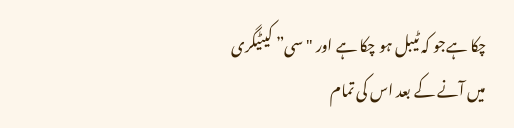چکا ہےجو کہ ٹیبل ہو چکا ہے اور "سی” کیٹیگری میں آنے کے بعد اس کی تمام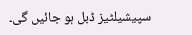سپیشیلٹیز ڈبل ہو جائیں گی۔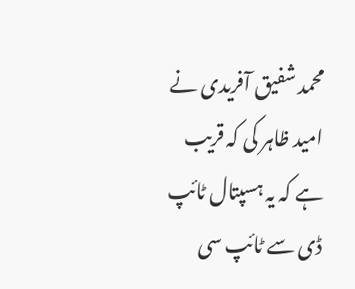محمد شفیق آفریدی نے امید ظاہر کی کہ قریب ہے کہ یہ ہسپتال ٹائپ ڈی سے ٹائپ سی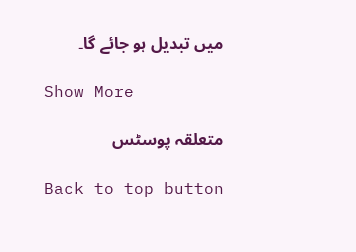میں تبدیل ہو جائے گا۔

Show More

متعلقہ پوسٹس

Back to top button